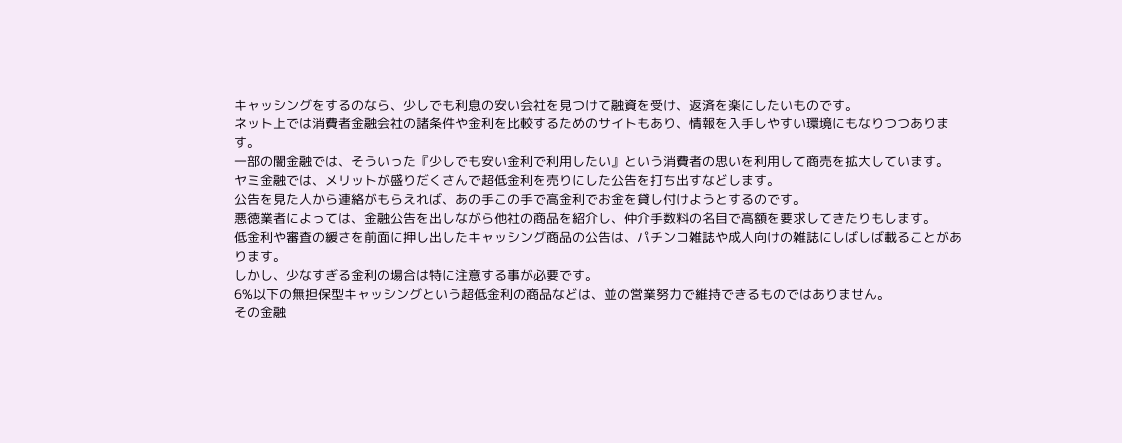キャッシングをするのなら、少しでも利息の安い会社を見つけて融資を受け、返済を楽にしたいものです。
ネット上では消費者金融会社の諸条件や金利を比較するためのサイトもあり、情報を入手しやすい環境にもなりつつあります。
一部の闇金融では、そういった『少しでも安い金利で利用したい』という消費者の思いを利用して商売を拡大しています。
ヤミ金融では、メリットが盛りだくさんで超低金利を売りにした公告を打ち出すなどします。
公告を見た人から連絡がもらえれば、あの手この手で高金利でお金を貸し付けようとするのです。
悪徳業者によっては、金融公告を出しながら他社の商品を紹介し、仲介手数料の名目で高額を要求してきたりもします。
低金利や審査の緩さを前面に押し出したキャッシング商品の公告は、パチンコ雑誌や成人向けの雑誌にしばしば載ることがあります。
しかし、少なすぎる金利の場合は特に注意する事が必要です。
6%以下の無担保型キャッシングという超低金利の商品などは、並の営業努力で維持できるものではありません。
その金融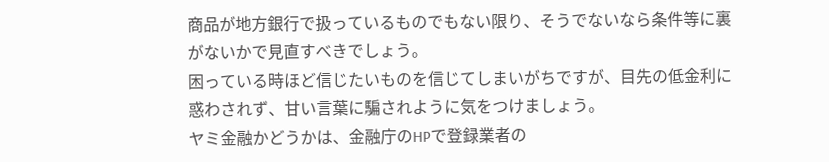商品が地方銀行で扱っているものでもない限り、そうでないなら条件等に裏がないかで見直すべきでしょう。
困っている時ほど信じたいものを信じてしまいがちですが、目先の低金利に惑わされず、甘い言葉に騙されように気をつけましょう。
ヤミ金融かどうかは、金融庁のHPで登録業者の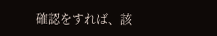確認をすれば、該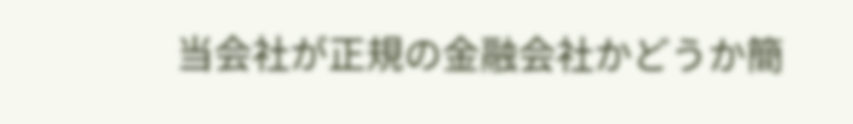当会社が正規の金融会社かどうか簡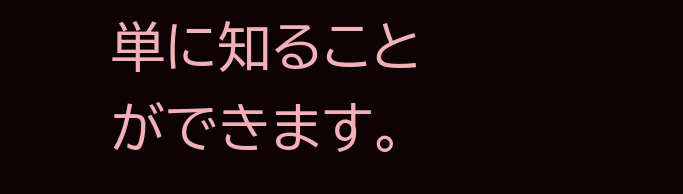単に知ることができます。